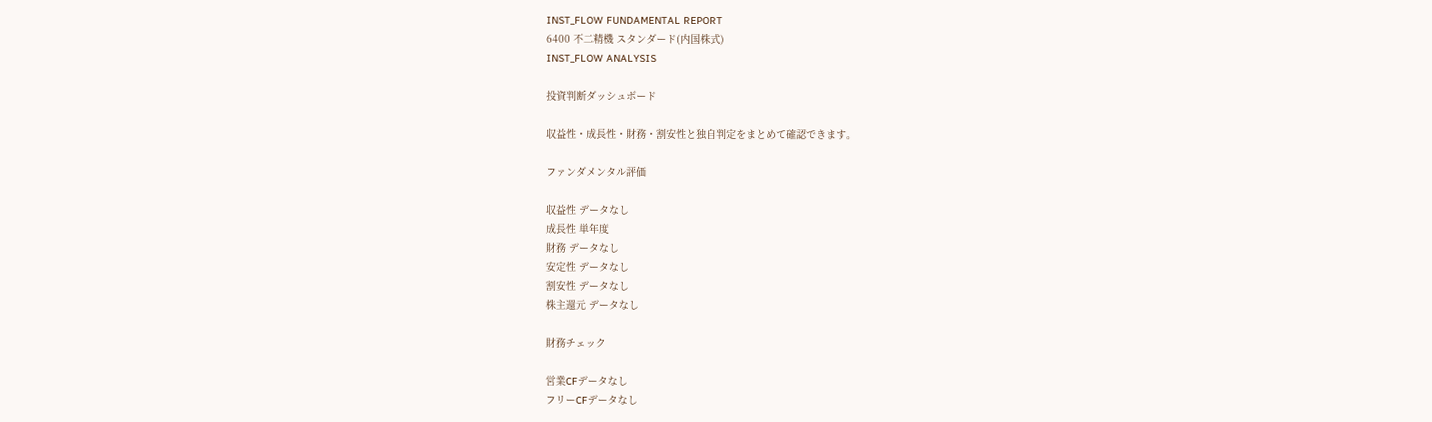INST_FLOW FUNDAMENTAL REPORT
6400 不二精機 スタンダード(内国株式)
INST_FLOW ANALYSIS

投資判断ダッシュボード

収益性・成長性・財務・割安性と独自判定をまとめて確認できます。

ファンダメンタル評価

収益性 データなし
成長性 単年度
財務 データなし
安定性 データなし
割安性 データなし
株主還元 データなし

財務チェック

営業CFデータなし
フリーCFデータなし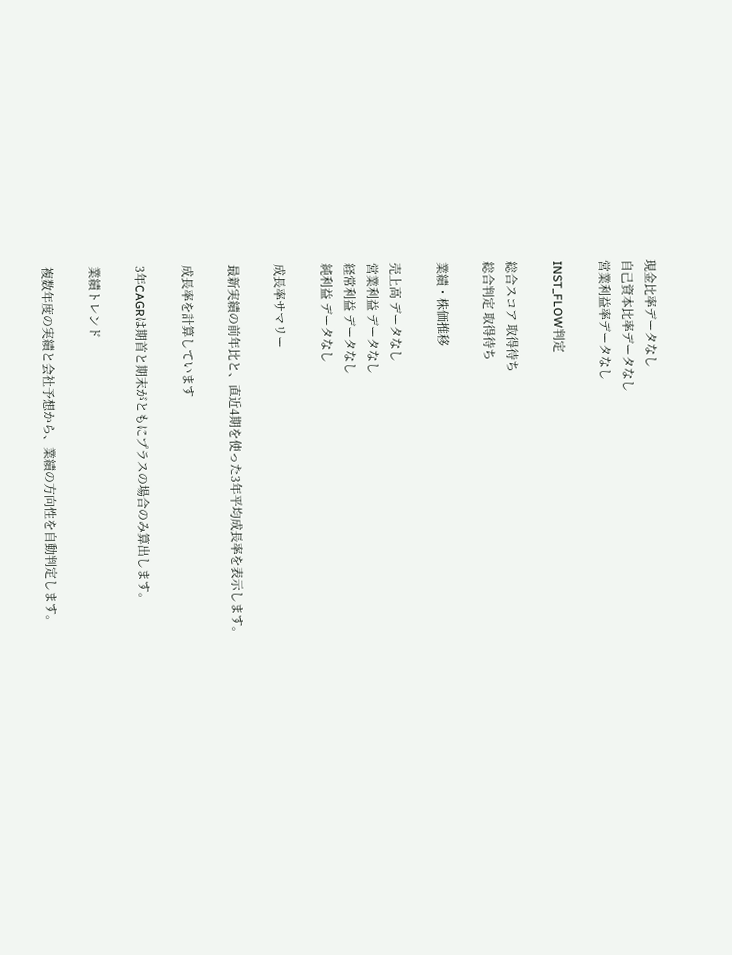現金比率データなし
自己資本比率データなし
営業利益率データなし

INST_FLOW判定

総合スコア 取得待ち
総合判定 取得待ち

業績・株価推移

売上高 データなし
営業利益 データなし
経常利益 データなし
純利益 データなし

成長率サマリー

最新実績の前年比と、直近4期を使った3年平均成長率を表示します。

成長率を計算しています

3年CAGRは期首と期末がともにプラスの場合のみ算出します。

業績トレンド

複数年度の実績と会社予想から、業績の方向性を自動判定します。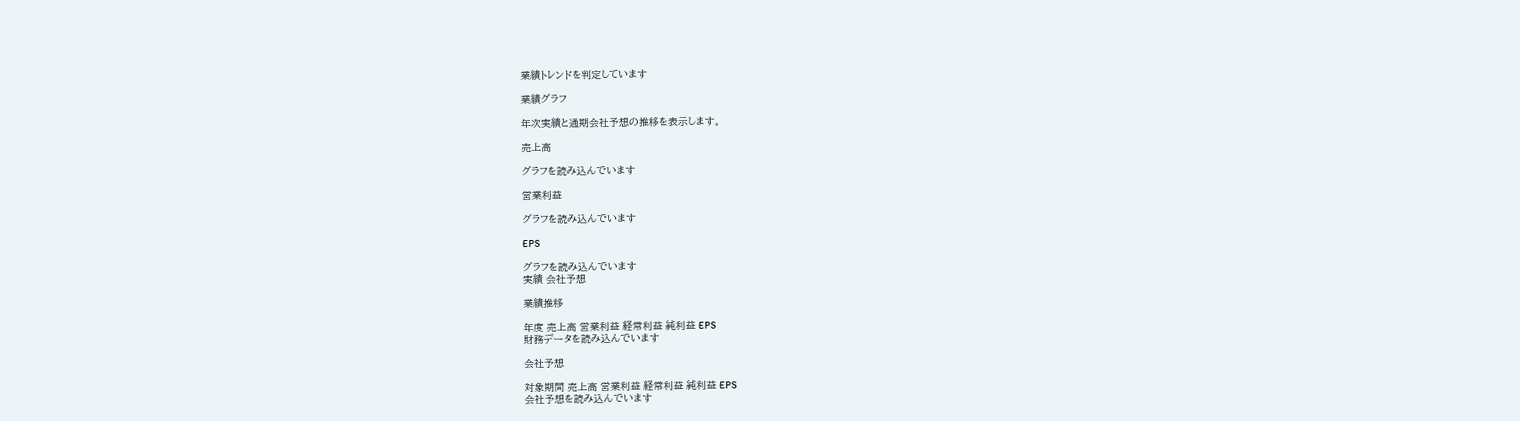業績トレンドを判定しています

業績グラフ

年次実績と通期会社予想の推移を表示します。

売上高

グラフを読み込んでいます

営業利益

グラフを読み込んでいます

EPS

グラフを読み込んでいます
実績 会社予想

業績推移

年度 売上高 営業利益 経常利益 純利益 EPS
財務データを読み込んでいます

会社予想

対象期間 売上高 営業利益 経常利益 純利益 EPS
会社予想を読み込んでいます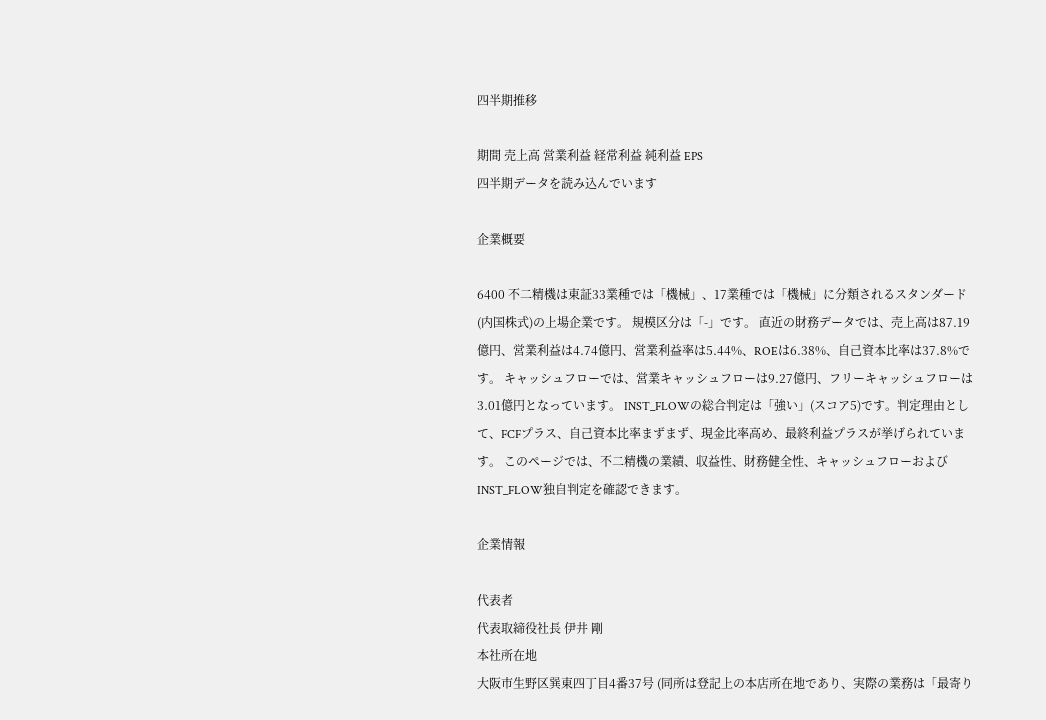四半期推移

期間 売上高 営業利益 経常利益 純利益 EPS
四半期データを読み込んでいます

企業概要

6400 不二精機は東証33業種では「機械」、17業種では「機械」に分類されるスタンダード(内国株式)の上場企業です。 規模区分は「-」です。 直近の財務データでは、売上高は87.19億円、営業利益は4.74億円、営業利益率は5.44%、ROEは6.38%、自己資本比率は37.8%です。 キャッシュフローでは、営業キャッシュフローは9.27億円、フリーキャッシュフローは3.01億円となっています。 INST_FLOWの総合判定は「強い」(スコア5)です。判定理由として、FCFプラス、自己資本比率まずまず、現金比率高め、最終利益プラスが挙げられています。 このページでは、不二精機の業績、収益性、財務健全性、キャッシュフローおよびINST_FLOW独自判定を確認できます。

企業情報

代表者
代表取締役社長 伊井 剛
本社所在地
大阪市生野区巽東四丁目4番37号 (同所は登記上の本店所在地であり、実際の業務は「最寄り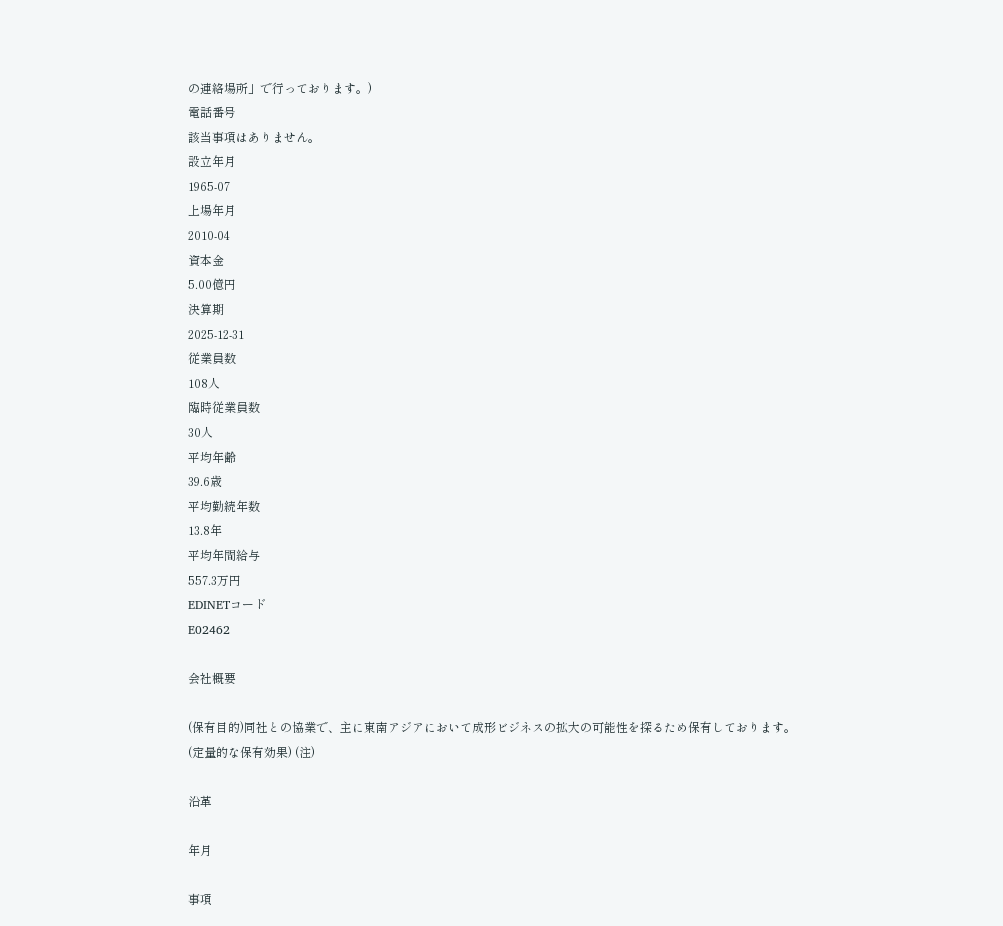の連絡場所」で行っております。)
電話番号
該当事項はありません。
設立年月
1965-07
上場年月
2010-04
資本金
5.00億円
決算期
2025-12-31
従業員数
108人
臨時従業員数
30人
平均年齢
39.6歳
平均勤続年数
13.8年
平均年間給与
557.3万円
EDINETコード
E02462

会社概要

(保有目的)同社との協業で、主に東南アジアにおいて成形ビジネスの拡大の可能性を探るため保有しております。
(定量的な保有効果) (注)

沿革

年月

事項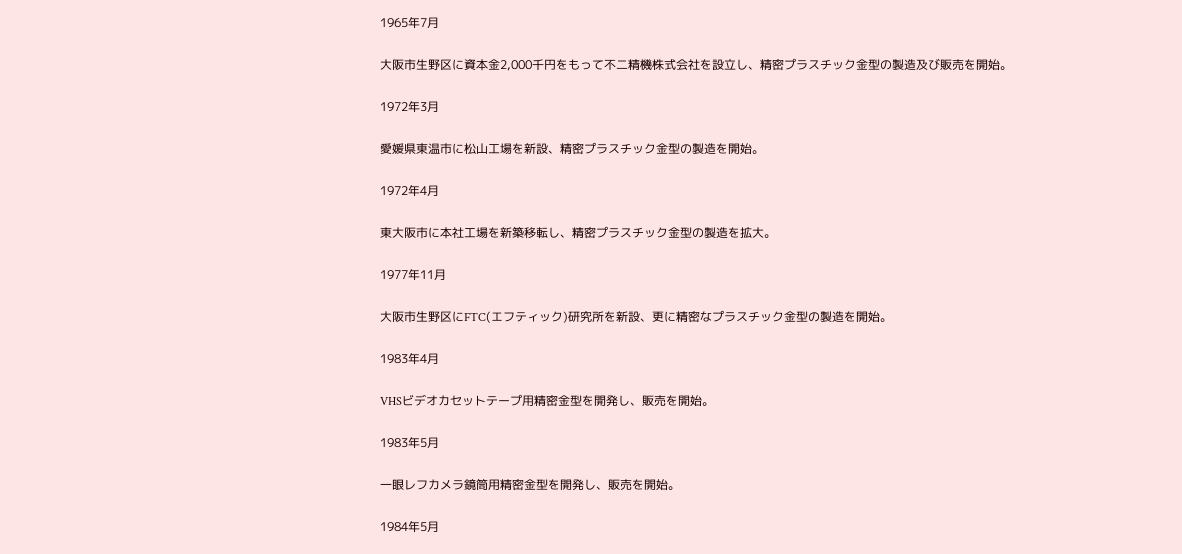1965年7月

大阪市生野区に資本金2,000千円をもって不二精機株式会社を設立し、精密プラスチック金型の製造及び販売を開始。

1972年3月

愛媛県東温市に松山工場を新設、精密プラスチック金型の製造を開始。

1972年4月

東大阪市に本社工場を新築移転し、精密プラスチック金型の製造を拡大。

1977年11月

大阪市生野区にFTC(エフティック)研究所を新設、更に精密なプラスチック金型の製造を開始。

1983年4月

VHSビデオカセットテープ用精密金型を開発し、販売を開始。

1983年5月

一眼レフカメラ鏡筒用精密金型を開発し、販売を開始。

1984年5月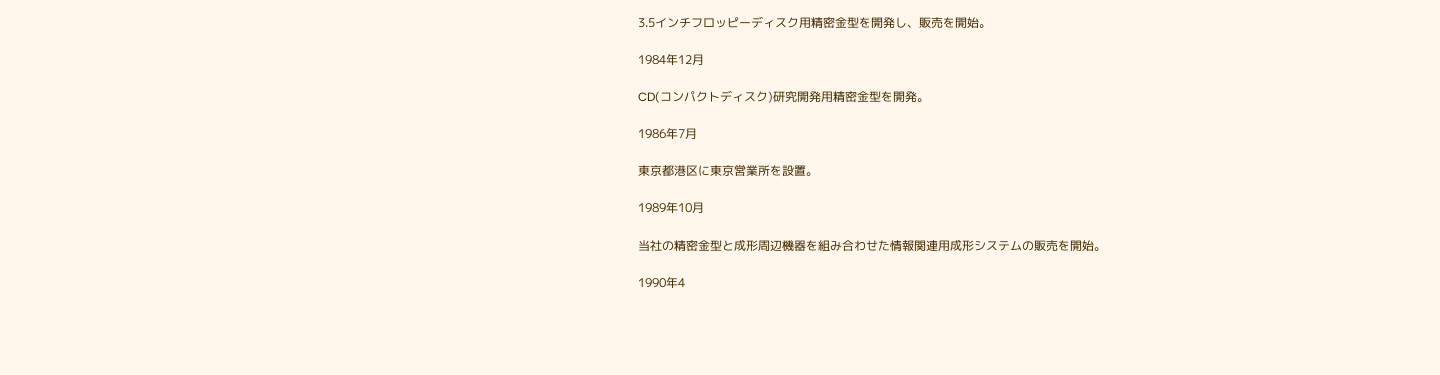3.5インチフロッピーディスク用精密金型を開発し、販売を開始。

1984年12月

CD(コンパクトディスク)研究開発用精密金型を開発。

1986年7月

東京都港区に東京営業所を設置。

1989年10月

当社の精密金型と成形周辺機器を組み合わせた情報関連用成形システムの販売を開始。

1990年4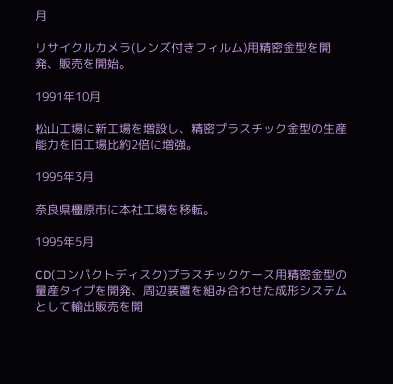月

リサイクルカメラ(レンズ付きフィルム)用精密金型を開発、販売を開始。

1991年10月

松山工場に新工場を増設し、精密プラスチック金型の生産能力を旧工場比約2倍に増強。

1995年3月

奈良県橿原市に本社工場を移転。

1995年5月

CD(コンパクトディスク)プラスチックケース用精密金型の量産タイプを開発、周辺装置を組み合わせた成形システムとして輸出販売を開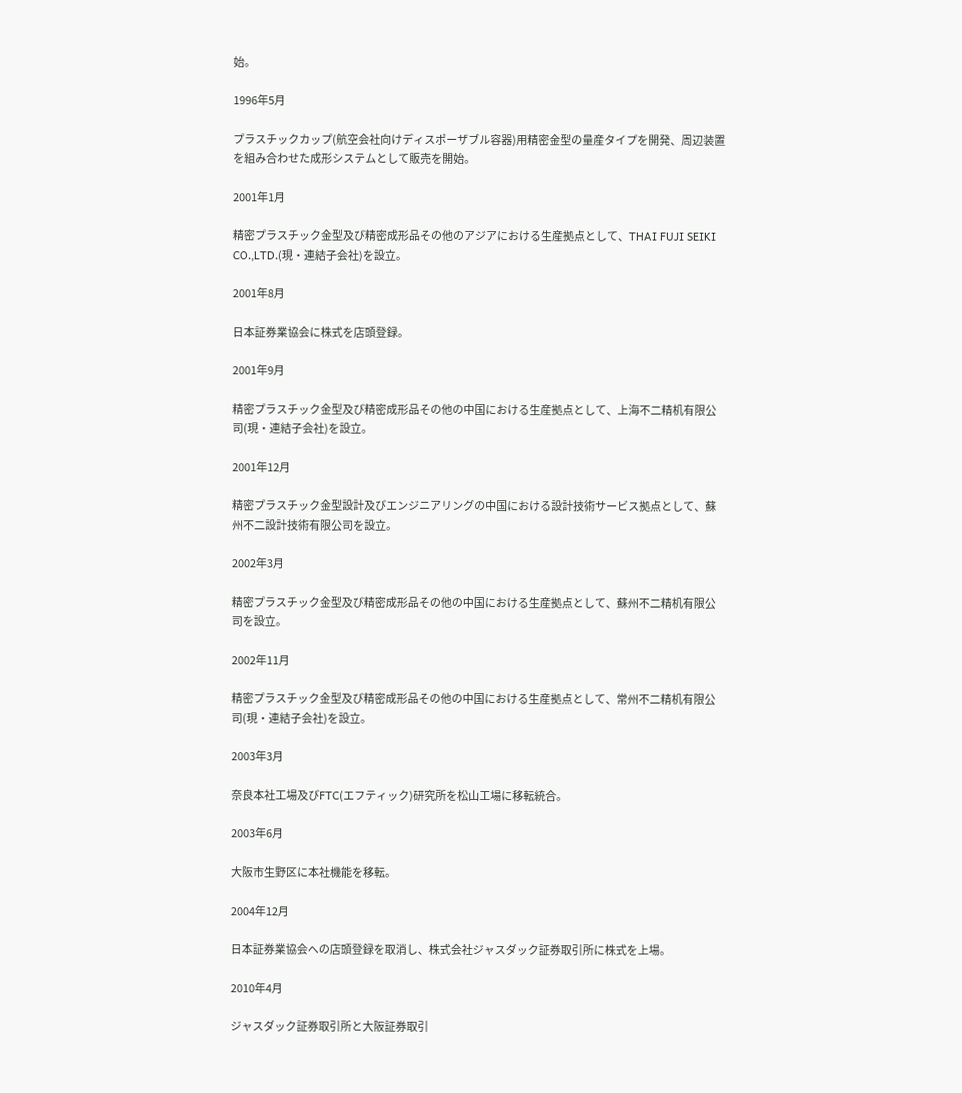始。

1996年5月

プラスチックカップ(航空会社向けディスポーザブル容器)用精密金型の量産タイプを開発、周辺装置を組み合わせた成形システムとして販売を開始。

2001年1月

精密プラスチック金型及び精密成形品その他のアジアにおける生産拠点として、THAI FUJI SEIKI CO.,LTD.(現・連結子会社)を設立。

2001年8月

日本証券業協会に株式を店頭登録。

2001年9月

精密プラスチック金型及び精密成形品その他の中国における生産拠点として、上海不二精机有限公司(現・連結子会社)を設立。

2001年12月

精密プラスチック金型設計及びエンジニアリングの中国における設計技術サービス拠点として、蘇州不二設計技術有限公司を設立。

2002年3月

精密プラスチック金型及び精密成形品その他の中国における生産拠点として、蘇州不二精机有限公司を設立。

2002年11月

精密プラスチック金型及び精密成形品その他の中国における生産拠点として、常州不二精机有限公司(現・連結子会社)を設立。

2003年3月

奈良本社工場及びFTC(エフティック)研究所を松山工場に移転統合。

2003年6月

大阪市生野区に本社機能を移転。

2004年12月

日本証券業協会への店頭登録を取消し、株式会社ジャスダック証券取引所に株式を上場。

2010年4月

ジャスダック証券取引所と大阪証券取引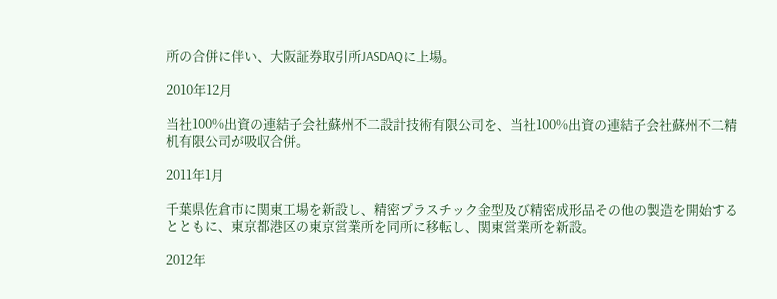所の合併に伴い、大阪証券取引所JASDAQに上場。

2010年12月

当社100%出資の連結子会社蘇州不二設計技術有限公司を、当社100%出資の連結子会社蘇州不二精机有限公司が吸収合併。

2011年1月

千葉県佐倉市に関東工場を新設し、精密プラスチック金型及び精密成形品その他の製造を開始するとともに、東京都港区の東京営業所を同所に移転し、関東営業所を新設。

2012年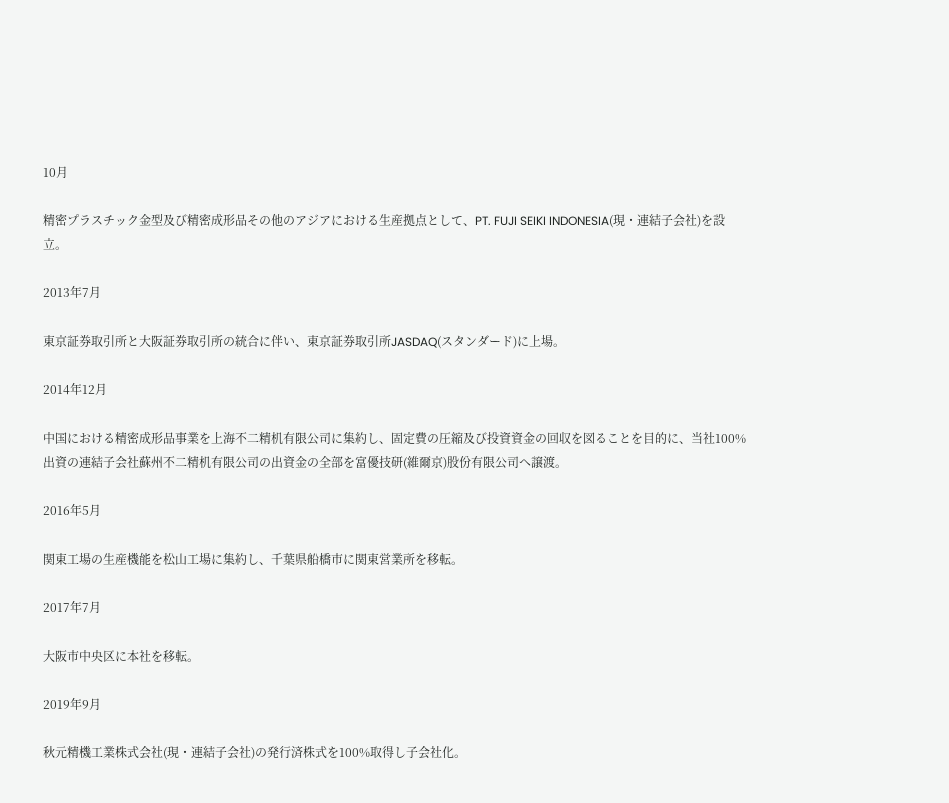10月

精密プラスチック金型及び精密成形品その他のアジアにおける生産拠点として、PT. FUJI SEIKI INDONESIA(現・連結子会社)を設立。

2013年7月

東京証券取引所と大阪証券取引所の統合に伴い、東京証券取引所JASDAQ(スタンダード)に上場。

2014年12月

中国における精密成形品事業を上海不二精机有限公司に集約し、固定費の圧縮及び投資資金の回収を図ることを目的に、当社100%出資の連結子会社蘇州不二精机有限公司の出資金の全部を富優技研(維爾京)股份有限公司へ譲渡。

2016年5月

関東工場の生産機能を松山工場に集約し、千葉県船橋市に関東営業所を移転。

2017年7月

大阪市中央区に本社を移転。

2019年9月

秋元精機工業株式会社(現・連結子会社)の発行済株式を100%取得し子会社化。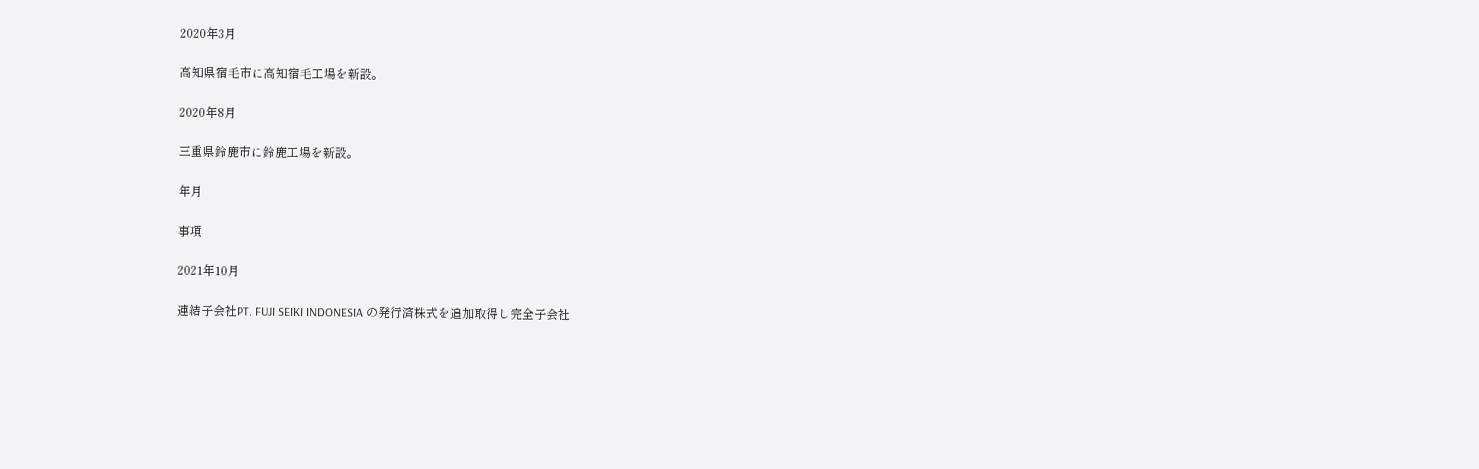2020年3月

高知県宿毛市に高知宿毛工場を新設。

2020年8月

三重県鈴鹿市に鈴鹿工場を新設。

年月

事項

2021年10月

連結子会社PT. FUJI SEIKI INDONESIA の発行済株式を追加取得し完全子会社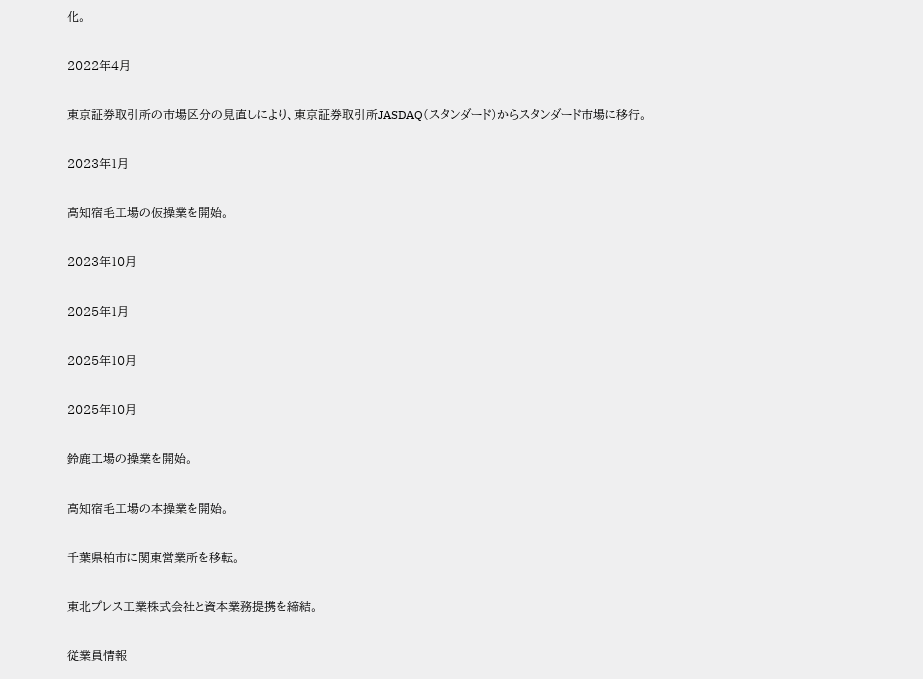化。

2022年4月

東京証券取引所の市場区分の見直しにより、東京証券取引所JASDAQ(スタンダード)からスタンダード市場に移行。

2023年1月

高知宿毛工場の仮操業を開始。

2023年10月

2025年1月

2025年10月

2025年10月

鈴鹿工場の操業を開始。

高知宿毛工場の本操業を開始。

千葉県柏市に関東営業所を移転。

東北プレス工業株式会社と資本業務提携を締結。

従業員情報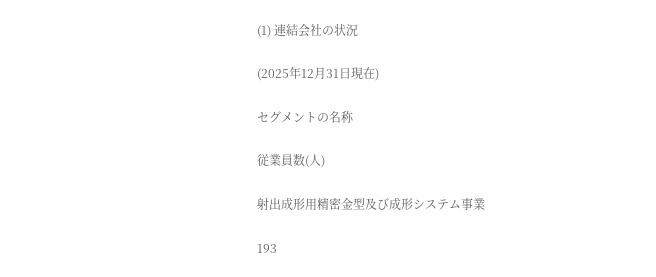(1) 連結会社の状況

(2025年12月31日現在)

セグメントの名称

従業員数(人)

射出成形用精密金型及び成形システム事業

193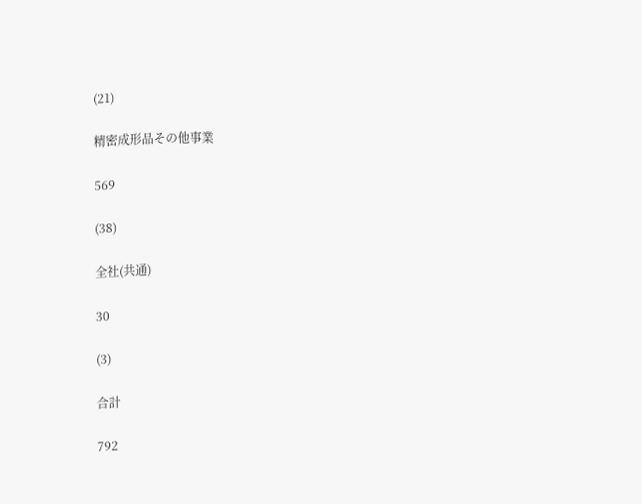(21)

精密成形品その他事業

569

(38)

全社(共通)

30

(3)

合計

792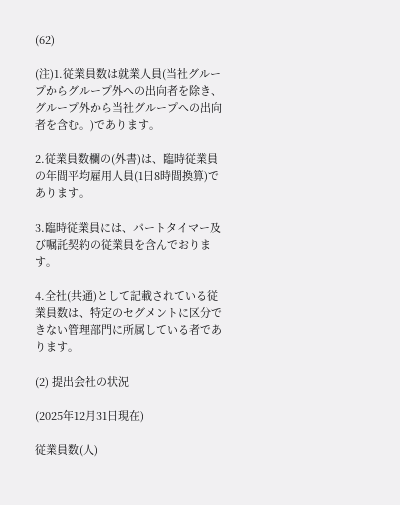(62)

(注)1.従業員数は就業人員(当社グループからグループ外への出向者を除き、グループ外から当社グループへの出向者を含む。)であります。

2.従業員数欄の(外書)は、臨時従業員の年間平均雇用人員(1日8時間換算)であります。

3.臨時従業員には、パートタイマー及び嘱託契約の従業員を含んでおります。

4.全社(共通)として記載されている従業員数は、特定のセグメントに区分できない管理部門に所属している者であります。

(2) 提出会社の状況

(2025年12月31日現在)

従業員数(人)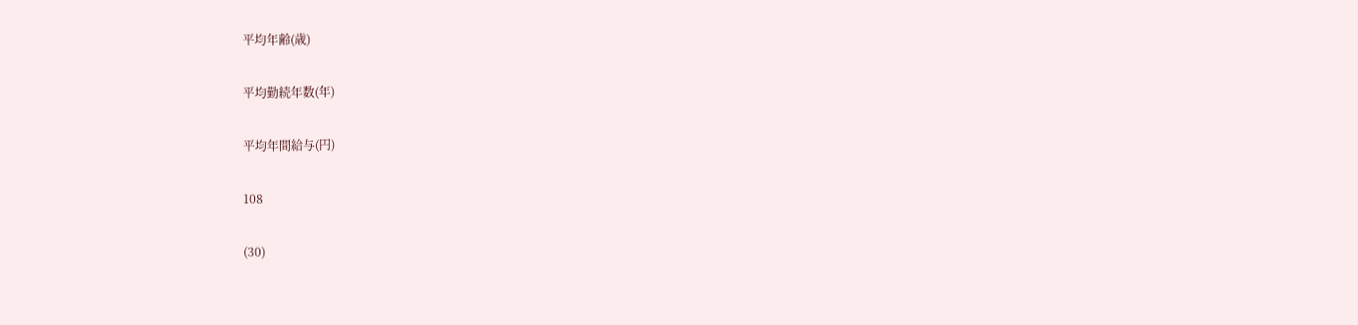平均年齢(歳)

平均勤続年数(年)

平均年間給与(円)

108

(30)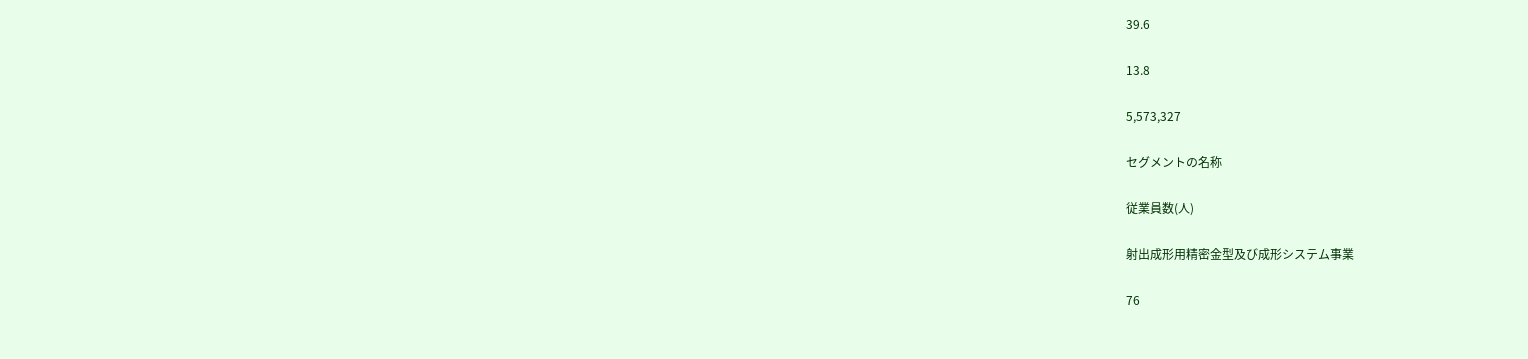39.6

13.8

5,573,327

セグメントの名称

従業員数(人)

射出成形用精密金型及び成形システム事業

76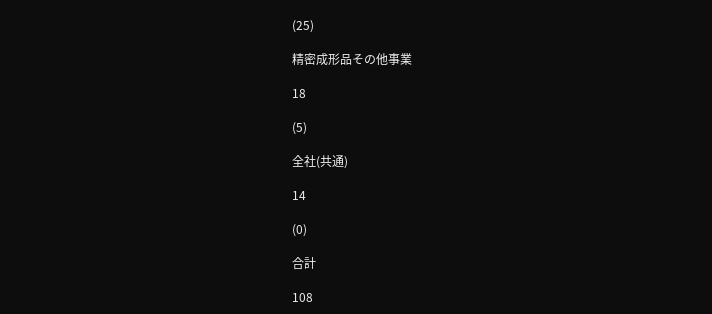(25)

精密成形品その他事業

18

(5)

全社(共通)

14

(0)

合計

108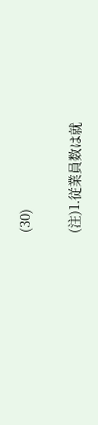(30)

(注)1.従業員数は就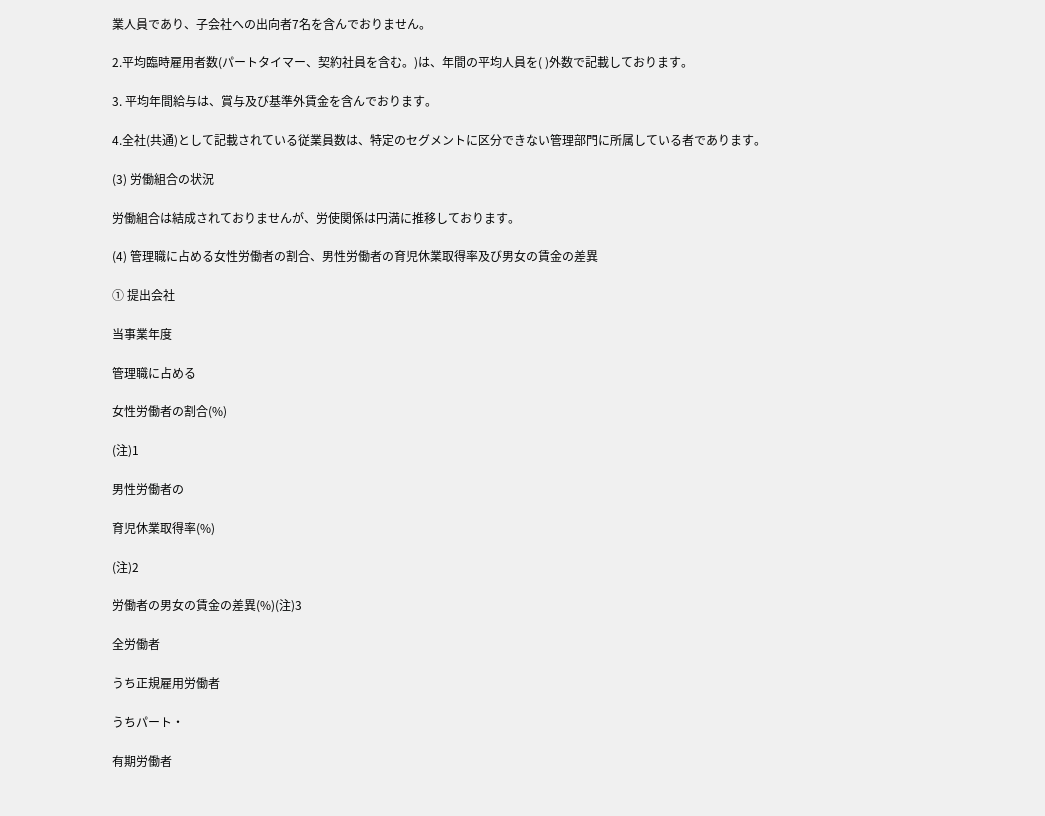業人員であり、子会社への出向者7名を含んでおりません。

2.平均臨時雇用者数(パートタイマー、契約社員を含む。)は、年間の平均人員を( )外数で記載しております。

3. 平均年間給与は、賞与及び基準外賃金を含んでおります。

4.全社(共通)として記載されている従業員数は、特定のセグメントに区分できない管理部門に所属している者であります。

(3) 労働組合の状況

労働組合は結成されておりませんが、労使関係は円満に推移しております。

(4) 管理職に占める女性労働者の割合、男性労働者の育児休業取得率及び男女の賃金の差異

① 提出会社

当事業年度

管理職に占める

女性労働者の割合(%)

(注)1

男性労働者の

育児休業取得率(%)

(注)2

労働者の男女の賃金の差異(%)(注)3

全労働者

うち正規雇用労働者

うちパート・

有期労働者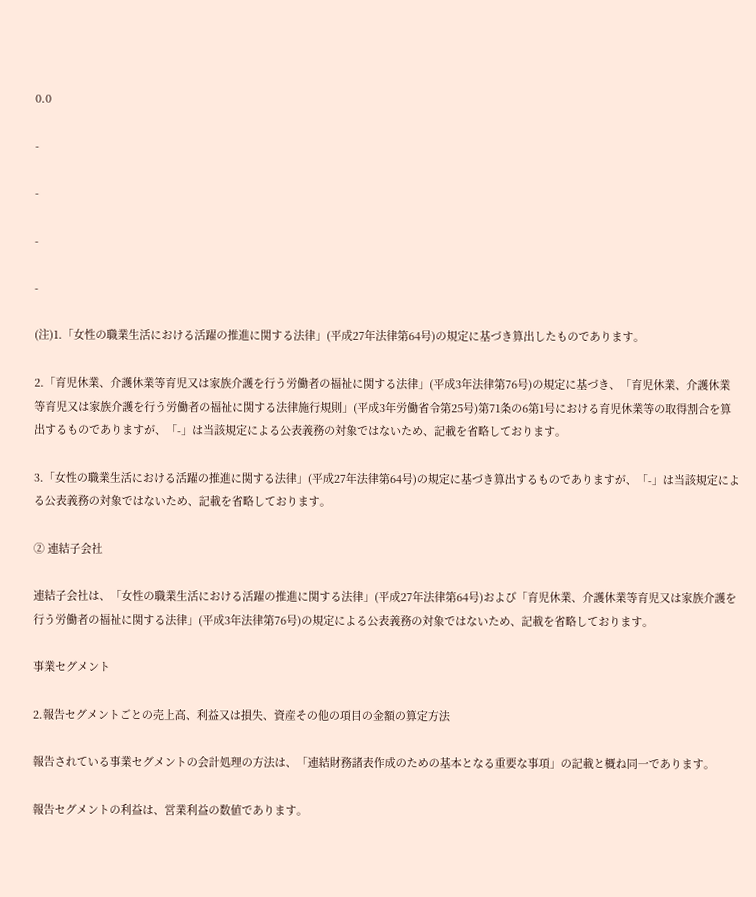0.0

-

-

-

-

(注)1.「女性の職業生活における活躍の推進に関する法律」(平成27年法律第64号)の規定に基づき算出したものであります。

2.「育児休業、介護休業等育児又は家族介護を行う労働者の福祉に関する法律」(平成3年法律第76号)の規定に基づき、「育児休業、介護休業等育児又は家族介護を行う労働者の福祉に関する法律施行規則」(平成3年労働省令第25号)第71条の6第1号における育児休業等の取得割合を算出するものでありますが、「-」は当該規定による公表義務の対象ではないため、記載を省略しております。

3.「女性の職業生活における活躍の推進に関する法律」(平成27年法律第64号)の規定に基づき算出するものでありますが、「-」は当該規定による公表義務の対象ではないため、記載を省略しております。

② 連結子会社

連結子会社は、「女性の職業生活における活躍の推進に関する法律」(平成27年法律第64号)および「育児休業、介護休業等育児又は家族介護を行う労働者の福祉に関する法律」(平成3年法律第76号)の規定による公表義務の対象ではないため、記載を省略しております。

事業セグメント

2.報告セグメントごとの売上高、利益又は損失、資産その他の項目の金額の算定方法

報告されている事業セグメントの会計処理の方法は、「連結財務諸表作成のための基本となる重要な事項」の記載と概ね同一であります。

報告セグメントの利益は、営業利益の数値であります。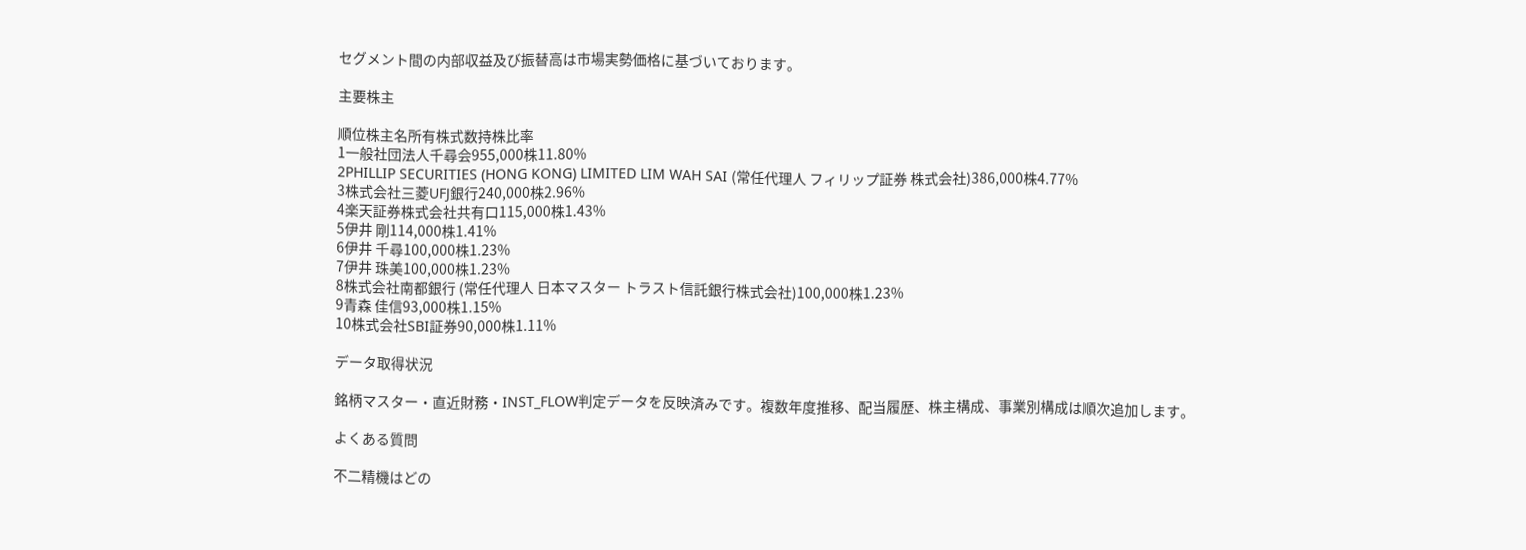セグメント間の内部収益及び振替高は市場実勢価格に基づいております。

主要株主

順位株主名所有株式数持株比率
1一般社団法人千尋会955,000株11.80%
2PHILLIP SECURITIES (HONG KONG) LIMITED LIM WAH SAI (常任代理人 フィリップ証券 株式会社)386,000株4.77%
3株式会社三菱UFJ銀行240,000株2.96%
4楽天証券株式会社共有口115,000株1.43%
5伊井 剛114,000株1.41%
6伊井 千尋100,000株1.23%
7伊井 珠美100,000株1.23%
8株式会社南都銀行 (常任代理人 日本マスター トラスト信託銀行株式会社)100,000株1.23%
9青森 佳信93,000株1.15%
10株式会社SBI証券90,000株1.11%

データ取得状況

銘柄マスター・直近財務・INST_FLOW判定データを反映済みです。複数年度推移、配当履歴、株主構成、事業別構成は順次追加します。

よくある質問

不二精機はどの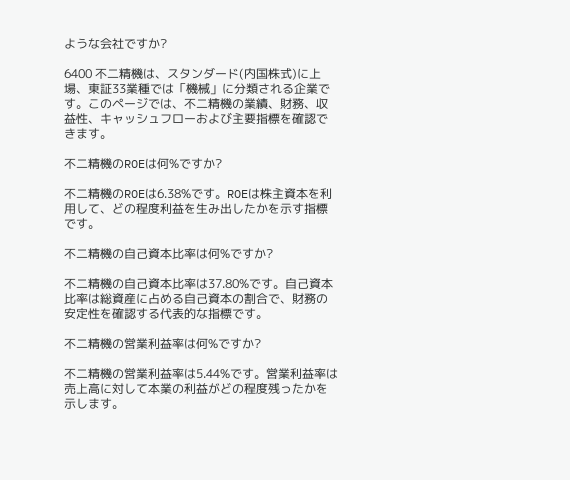ような会社ですか?

6400 不二精機は、スタンダード(内国株式)に上場、東証33業種では「機械」に分類される企業です。このページでは、不二精機の業績、財務、収益性、キャッシュフローおよび主要指標を確認できます。

不二精機のROEは何%ですか?

不二精機のROEは6.38%です。ROEは株主資本を利用して、どの程度利益を生み出したかを示す指標です。

不二精機の自己資本比率は何%ですか?

不二精機の自己資本比率は37.80%です。自己資本比率は総資産に占める自己資本の割合で、財務の安定性を確認する代表的な指標です。

不二精機の営業利益率は何%ですか?

不二精機の営業利益率は5.44%です。営業利益率は売上高に対して本業の利益がどの程度残ったかを示します。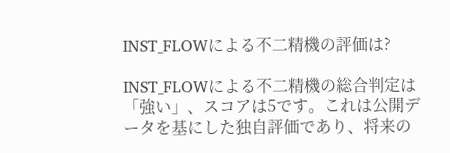INST_FLOWによる不二精機の評価は?

INST_FLOWによる不二精機の総合判定は「強い」、スコアは5です。これは公開データを基にした独自評価であり、将来の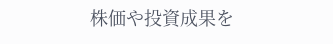株価や投資成果を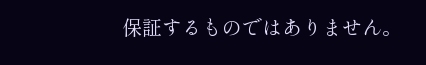保証するものではありません。